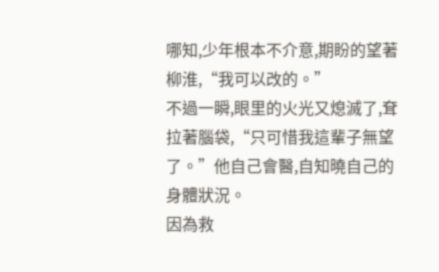哪知,少年根本不介意,期盼的望著柳淮,“我可以改的。”
不過一瞬,眼里的火光又熄滅了,耷拉著腦袋,“只可惜我這輩子無望了。”他自己會醫,自知曉自己的身體狀況。
因為救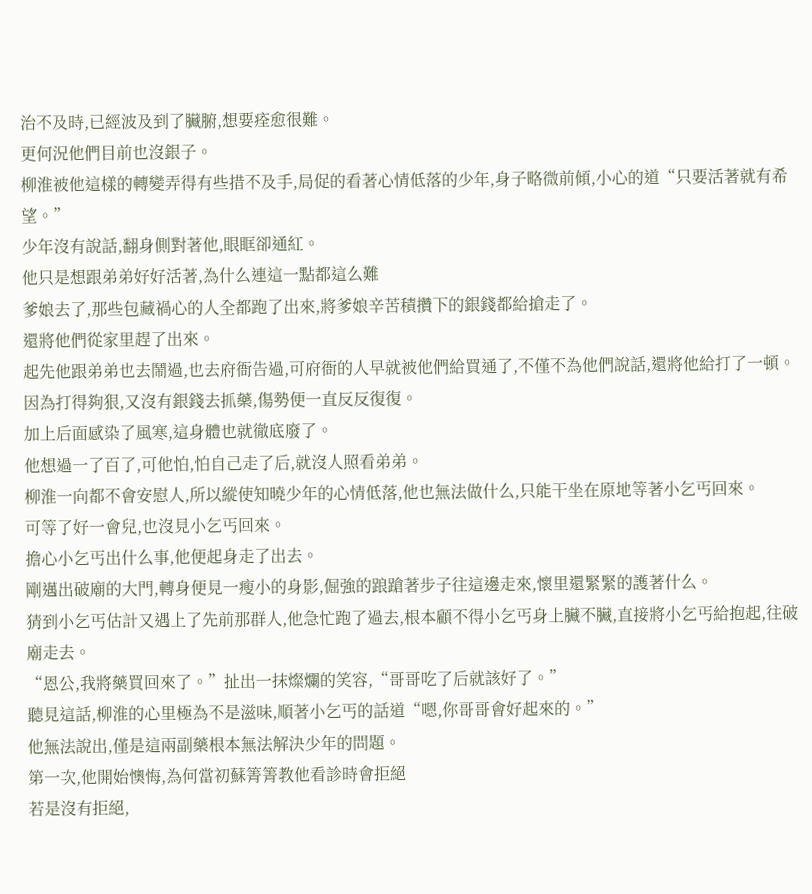治不及時,已經波及到了臟腑,想要痊愈很難。
更何況他們目前也沒銀子。
柳淮被他這樣的轉變弄得有些措不及手,局促的看著心情低落的少年,身子略微前傾,小心的道“只要活著就有希望。”
少年沒有說話,翻身側對著他,眼眶卻通紅。
他只是想跟弟弟好好活著,為什么連這一點都這么難
爹娘去了,那些包藏禍心的人全都跑了出來,將爹娘辛苦積攢下的銀錢都給搶走了。
還將他們從家里趕了出來。
起先他跟弟弟也去鬧過,也去府衙告過,可府衙的人早就被他們給買通了,不僅不為他們說話,還將他給打了一頓。
因為打得夠狠,又沒有銀錢去抓藥,傷勢便一直反反復復。
加上后面感染了風寒,這身體也就徹底廢了。
他想過一了百了,可他怕,怕自己走了后,就沒人照看弟弟。
柳淮一向都不會安慰人,所以縱使知曉少年的心情低落,他也無法做什么,只能干坐在原地等著小乞丐回來。
可等了好一會兒,也沒見小乞丐回來。
擔心小乞丐出什么事,他便起身走了出去。
剛邁出破廟的大門,轉身便見一瘦小的身影,倔強的踉蹌著步子往這邊走來,懷里還緊緊的護著什么。
猜到小乞丐估計又遇上了先前那群人,他急忙跑了過去,根本顧不得小乞丐身上臟不臟,直接將小乞丐給抱起,往破廟走去。
“恩公,我將藥買回來了。”扯出一抹燦爛的笑容,“哥哥吃了后就該好了。”
聽見這話,柳淮的心里極為不是滋味,順著小乞丐的話道“嗯,你哥哥會好起來的。”
他無法說出,僅是這兩副藥根本無法解決少年的問題。
第一次,他開始懊悔,為何當初蘇箐箐教他看診時會拒絕
若是沒有拒絕,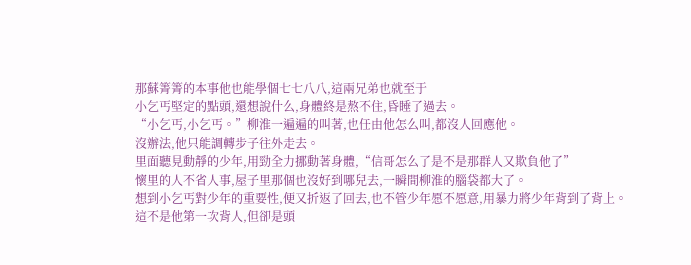那蘇箐箐的本事他也能學個七七八八,這兩兄弟也就至于
小乞丐堅定的點頭,還想說什么,身體終是熬不住,昏睡了過去。
“小乞丐,小乞丐。”柳淮一遍遍的叫著,也任由他怎么叫,都沒人回應他。
沒辦法,他只能調轉步子往外走去。
里面聽見動靜的少年,用勁全力挪動著身體,“信哥怎么了是不是那群人又欺負他了”
懷里的人不省人事,屋子里那個也沒好到哪兒去,一瞬間柳淮的腦袋都大了。
想到小乞丐對少年的重要性,便又折返了回去,也不管少年愿不愿意,用暴力將少年背到了背上。
這不是他第一次背人,但卻是頭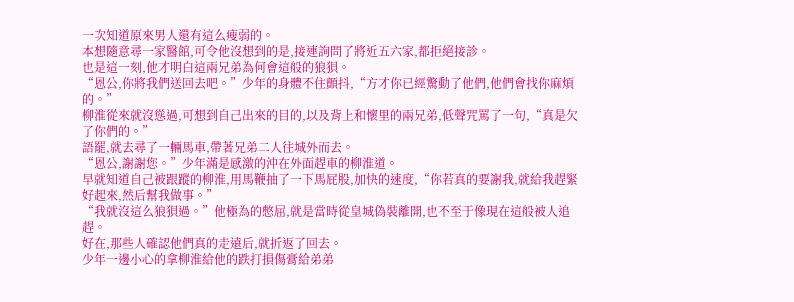一次知道原來男人還有這么瘦弱的。
本想隨意尋一家醫館,可令他沒想到的是,接連詢問了將近五六家,都拒絕接診。
也是這一刻,他才明白這兩兄弟為何會這般的狼狽。
“恩公,你將我們送回去吧。”少年的身體不住顫抖,“方才你已經驚動了他們,他們會找你麻煩的。”
柳淮從來就沒慫過,可想到自己出來的目的,以及背上和懷里的兩兄弟,低聲咒罵了一句,“真是欠了你們的。”
語罷,就去尋了一輛馬車,帶著兄弟二人往城外而去。
“恩公,謝謝您。”少年滿是感激的沖在外面趕車的柳淮道。
早就知道自己被跟蹤的柳淮,用馬鞭抽了一下馬屁股,加快的速度,“你若真的要謝我,就給我趕緊好起來,然后幫我做事。”
“我就沒這么狼狽過。”他極為的憋屈,就是當時從皇城偽裝離開,也不至于像現在這般被人追趕。
好在,那些人確認他們真的走遠后,就折返了回去。
少年一邊小心的拿柳淮給他的跌打損傷膏給弟弟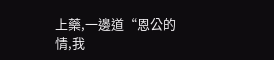上藥,一邊道“恩公的情,我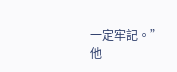一定牢記。”
他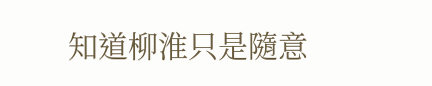知道柳淮只是隨意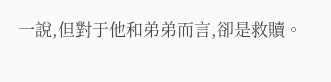一說,但對于他和弟弟而言,卻是救贖。